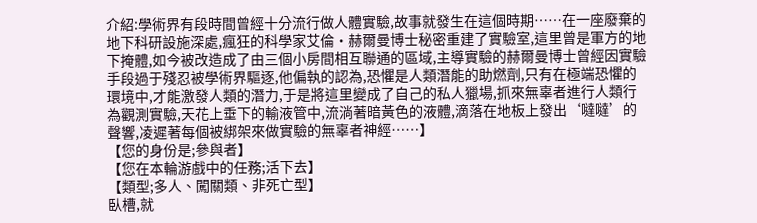介紹:學術界有段時間曾經十分流行做人體實驗,故事就發生在這個時期……在一座廢棄的地下科研設施深處,瘋狂的科學家艾倫·赫爾曼博士秘密重建了實驗室,這里曾是軍方的地下掩體,如今被改造成了由三個小房間相互聯通的區域,主導實驗的赫爾曼博士曾經因實驗手段過于殘忍被學術界驅逐,他偏執的認為,恐懼是人類潛能的助燃劑,只有在極端恐懼的環境中,才能激發人類的潛力,于是將這里變成了自己的私人獵場,抓來無辜者進行人類行為觀測實驗,天花上垂下的輸液管中,流淌著暗黃色的液體,滴落在地板上發出‘噠噠’的聲響,凌遲著每個被綁架來做實驗的無辜者神經……】
【您的身份是;參與者】
【您在本輪游戲中的任務;活下去】
【類型;多人、闖關類、非死亡型】
臥槽,就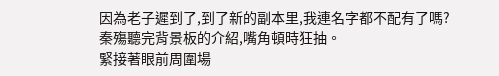因為老子遲到了,到了新的副本里,我連名字都不配有了嗎?
秦殤聽完背景板的介紹,嘴角頓時狂抽。
緊接著眼前周圍場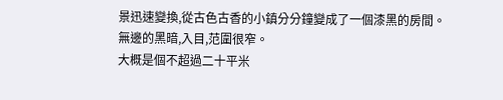景迅速變換,從古色古香的小鎮分分鐘變成了一個漆黑的房間。
無邊的黑暗,入目,范圍很窄。
大概是個不超過二十平米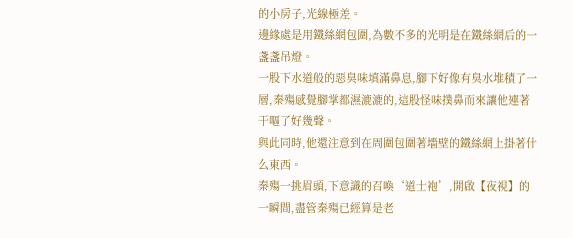的小房子,光線極差。
邊緣處是用鐵絲網包圍,為數不多的光明是在鐵絲網后的一盞盞吊燈。
一股下水道般的惡臭味填滿鼻息,腳下好像有臭水堆積了一層,秦殤感覺腳掌都濕漉漉的,這股怪味撲鼻而來讓他連著干嘔了好幾聲。
與此同時,他還注意到在周圍包圍著墻壁的鐵絲網上掛著什么東西。
秦殤一挑眉頭,下意識的召喚‘道士袍’,開啟【夜視】的一瞬間,盡管秦殤已經算是老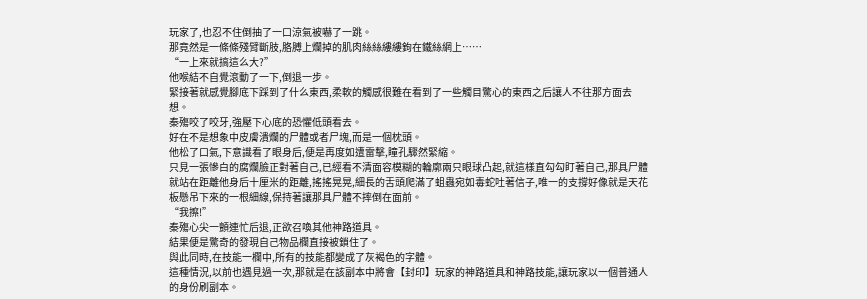玩家了,也忍不住倒抽了一口涼氣被嚇了一跳。
那竟然是一條條殘臂斷肢,胳膊上爛掉的肌肉絲絲縷縷鉤在鐵絲網上……
“一上來就搞這么大?”
他喉結不自覺滾動了一下,倒退一步。
緊接著就感覺腳底下踩到了什么東西,柔軟的觸感很難在看到了一些觸目驚心的東西之后讓人不往那方面去想。
秦殤咬了咬牙,強壓下心底的恐懼低頭看去。
好在不是想象中皮膚潰爛的尸體或者尸塊,而是一個枕頭。
他松了口氣,下意識看了眼身后,便是再度如遭雷擊,瞳孔驟然緊縮。
只見一張慘白的腐爛臉正對著自己,已經看不清面容模糊的輪廓兩只眼球凸起,就這樣直勾勾盯著自己,那具尸體就站在距離他身后十厘米的距離,搖搖晃晃,細長的舌頭爬滿了蛆蟲宛如毒蛇吐著信子,唯一的支撐好像就是天花板懸吊下來的一根細線,保持著讓那具尸體不摔倒在面前。
“我擦!”
秦殤心尖一顫連忙后退,正欲召喚其他神路道具。
結果便是驚奇的發現自己物品欄直接被鎖住了。
與此同時,在技能一欄中,所有的技能都變成了灰褐色的字體。
這種情況,以前也遇見過一次,那就是在該副本中將會【封印】玩家的神路道具和神路技能,讓玩家以一個普通人的身份刷副本。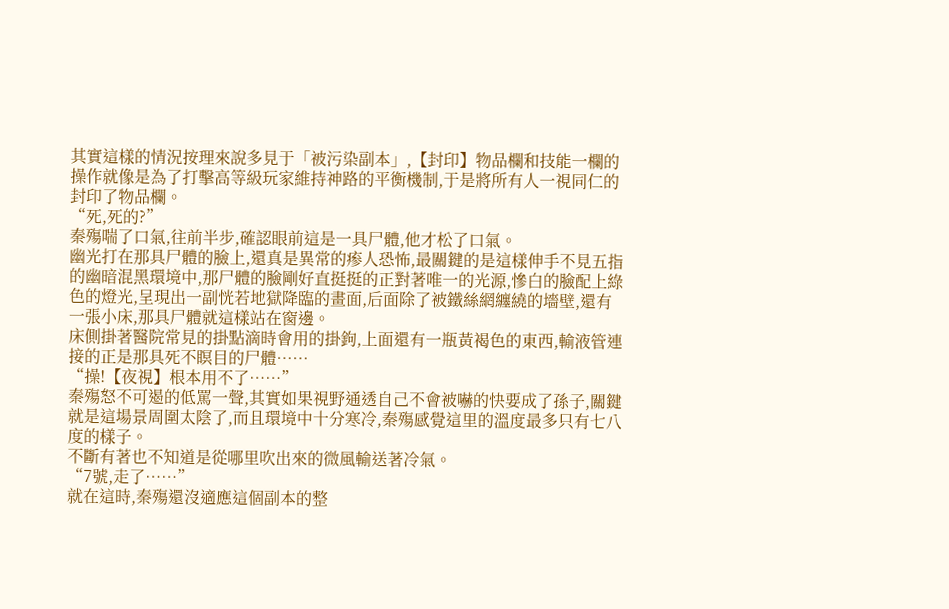其實這樣的情況按理來說多見于「被污染副本」,【封印】物品欄和技能一欄的操作就像是為了打擊高等級玩家維持神路的平衡機制,于是將所有人一視同仁的封印了物品欄。
“死,死的?”
秦殤喘了口氣,往前半步,確認眼前這是一具尸體,他才松了口氣。
幽光打在那具尸體的臉上,還真是異常的瘆人恐怖,最關鍵的是這樣伸手不見五指的幽暗混黑環境中,那尸體的臉剛好直挺挺的正對著唯一的光源,慘白的臉配上綠色的燈光,呈現出一副恍若地獄降臨的畫面,后面除了被鐵絲網纏繞的墻壁,還有一張小床,那具尸體就這樣站在窗邊。
床側掛著醫院常見的掛點滴時會用的掛鉤,上面還有一瓶黃褐色的東西,輸液管連接的正是那具死不瞑目的尸體……
“操!【夜視】根本用不了……”
秦殤怒不可遏的低罵一聲,其實如果視野通透自己不會被嚇的快要成了孫子,關鍵就是這場景周圍太陰了,而且環境中十分寒冷,秦殤感覺這里的溫度最多只有七八度的樣子。
不斷有著也不知道是從哪里吹出來的微風輸送著冷氣。
“7號,走了……”
就在這時,秦殤還沒適應這個副本的整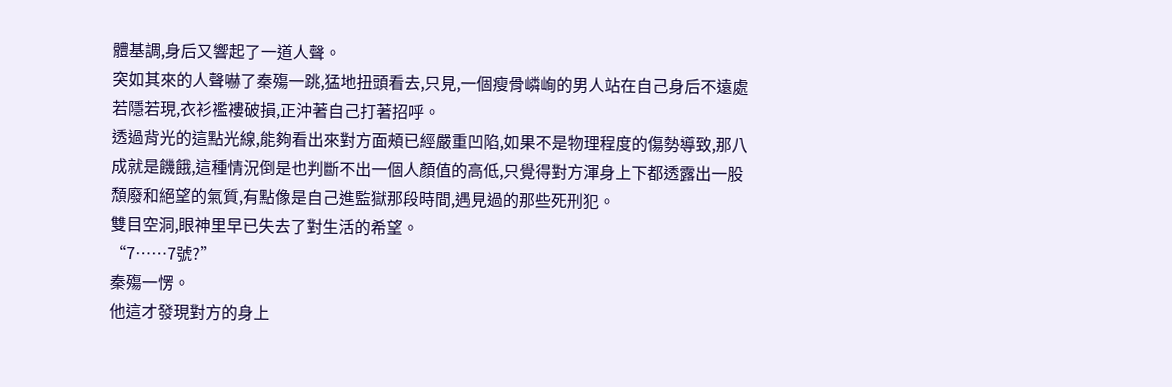體基調,身后又響起了一道人聲。
突如其來的人聲嚇了秦殤一跳,猛地扭頭看去,只見,一個瘦骨嶙峋的男人站在自己身后不遠處若隱若現,衣衫襤褸破損,正沖著自己打著招呼。
透過背光的這點光線,能夠看出來對方面頰已經嚴重凹陷,如果不是物理程度的傷勢導致,那八成就是饑餓,這種情況倒是也判斷不出一個人顏值的高低,只覺得對方渾身上下都透露出一股頹廢和絕望的氣質,有點像是自己進監獄那段時間,遇見過的那些死刑犯。
雙目空洞,眼神里早已失去了對生活的希望。
“7……7號?”
秦殤一愣。
他這才發現對方的身上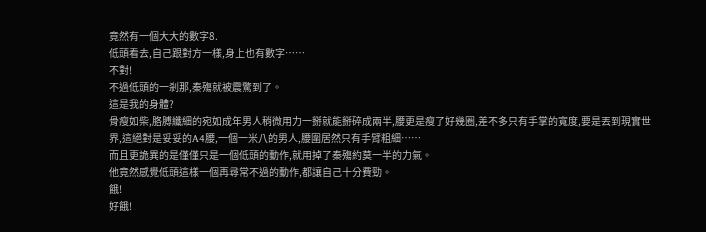竟然有一個大大的數字8.
低頭看去,自己跟對方一樣,身上也有數字……
不對!
不過低頭的一剎那,秦殤就被震驚到了。
這是我的身體?
骨瘦如柴,胳膊纖細的宛如成年男人稍微用力一掰就能掰碎成兩半,腰更是瘦了好幾圈,差不多只有手掌的寬度,要是丟到現實世界,這絕對是妥妥的A4腰,一個一米八的男人,腰圍居然只有手臂粗細……
而且更詭異的是僅僅只是一個低頭的動作,就用掉了秦殤約莫一半的力氣。
他竟然感覺低頭這樣一個再尋常不過的動作,都讓自己十分費勁。
餓!
好餓!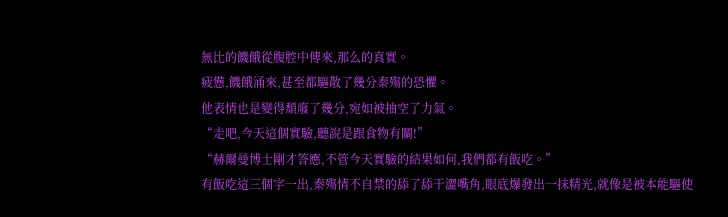無比的饑餓從腹腔中傳來,那么的真實。
疲憊,饑餓涌來,甚至都驅散了幾分秦殤的恐懼。
他表情也是變得頹廢了幾分,宛如被抽空了力氣。
“走吧,今天這個實驗,聽說是跟食物有關!”
“赫爾曼博士剛才答應,不管今天實驗的結果如何,我們都有飯吃。”
有飯吃這三個字一出,秦殤情不自禁的舔了舔干澀嘴角,眼底爆發出一抹精光,就像是被本能驅使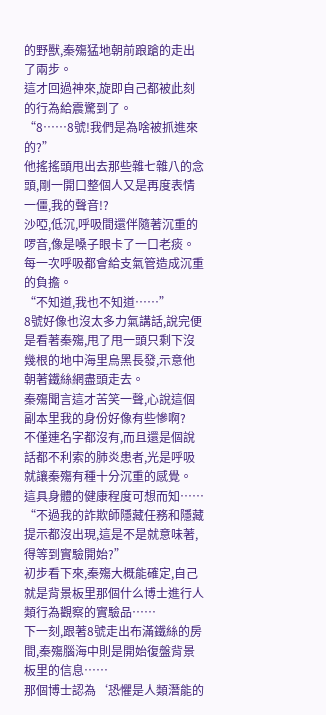的野獸,秦殤猛地朝前踉蹌的走出了兩步。
這才回過神來,旋即自己都被此刻的行為給震驚到了。
“8……8號!我們是為啥被抓進來的?”
他搖搖頭甩出去那些雜七雜八的念頭,剛一開口整個人又是再度表情一僵,我的聲音!?
沙啞,低沉,呼吸間還伴隨著沉重的啰音,像是嗓子眼卡了一口老痰。
每一次呼吸都會給支氣管造成沉重的負擔。
“不知道,我也不知道……”
8號好像也沒太多力氣講話,說完便是看著秦殤,甩了甩一頭只剩下沒幾根的地中海里烏黑長發,示意他朝著鐵絲網盡頭走去。
秦殤聞言這才苦笑一聲,心說這個副本里我的身份好像有些慘啊?
不僅連名字都沒有,而且還是個說話都不利索的肺炎患者,光是呼吸就讓秦殤有種十分沉重的感覺。
這具身體的健康程度可想而知……
“不過我的詐欺師隱藏任務和隱藏提示都沒出現,這是不是就意味著,得等到實驗開始?”
初步看下來,秦殤大概能確定,自己就是背景板里那個什么博士進行人類行為觀察的實驗品……
下一刻,跟著8號走出布滿鐵絲的房間,秦殤腦海中則是開始復盤背景板里的信息……
那個博士認為‘恐懼是人類潛能的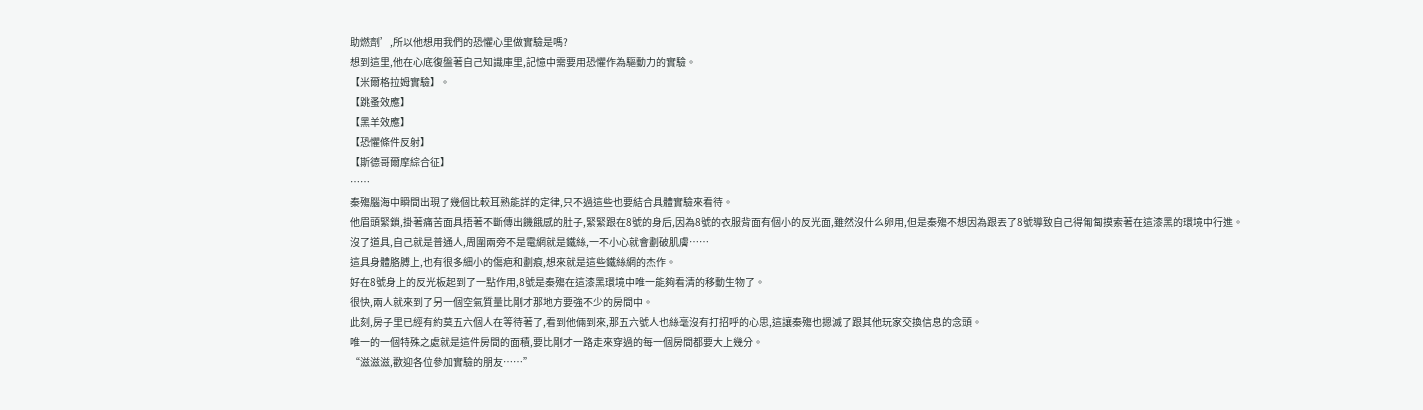助燃劑’,所以他想用我們的恐懼心里做實驗是嗎?
想到這里,他在心底復盤著自己知識庫里,記憶中需要用恐懼作為驅動力的實驗。
【米爾格拉姆實驗】。
【跳蚤效應】
【黑羊效應】
【恐懼條件反射】
【斯德哥爾摩綜合征】
……
秦殤腦海中瞬間出現了幾個比較耳熟能詳的定律,只不過這些也要結合具體實驗來看待。
他眉頭緊鎖,掛著痛苦面具捂著不斷傳出饑餓感的肚子,緊緊跟在8號的身后,因為8號的衣服背面有個小的反光面,雖然沒什么卵用,但是秦殤不想因為跟丟了8號導致自己得匍匐摸索著在這漆黑的環境中行進。
沒了道具,自己就是普通人,周圍兩旁不是電網就是鐵絲,一不小心就會劃破肌膚……
這具身體胳膊上,也有很多細小的傷疤和劃痕,想來就是這些鐵絲網的杰作。
好在8號身上的反光板起到了一點作用,8號是秦殤在這漆黑環境中唯一能夠看清的移動生物了。
很快,兩人就來到了另一個空氣質量比剛才那地方要強不少的房間中。
此刻,房子里已經有約莫五六個人在等待著了,看到他倆到來,那五六號人也絲毫沒有打招呼的心思,這讓秦殤也摁滅了跟其他玩家交換信息的念頭。
唯一的一個特殊之處就是這件房間的面積,要比剛才一路走來穿過的每一個房間都要大上幾分。
“滋滋滋,歡迎各位參加實驗的朋友……”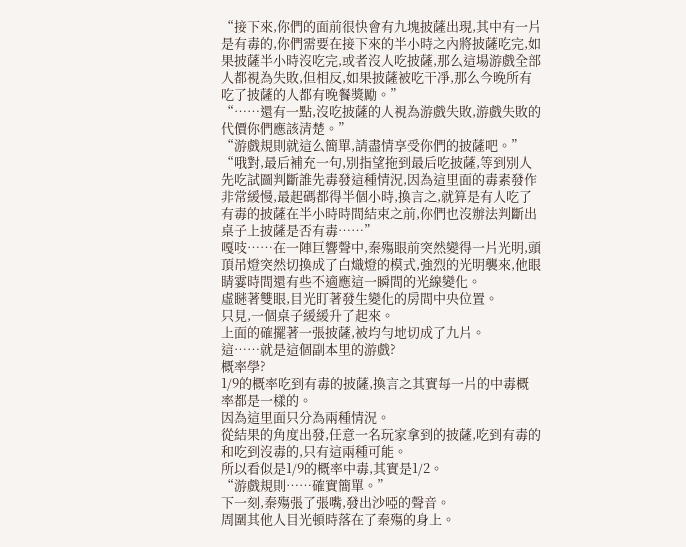“接下來,你們的面前很快會有九塊披薩出現,其中有一片是有毒的,你們需要在接下來的半小時之內將披薩吃完,如果披薩半小時沒吃完,或者沒人吃披薩,那么這場游戲全部人都視為失敗,但相反,如果披薩被吃干凈,那么今晚所有吃了披薩的人都有晚餐獎勵。”
“……還有一點,沒吃披薩的人視為游戲失敗,游戲失敗的代價你們應該清楚。”
“游戲規則就這么簡單,請盡情享受你們的披薩吧。”
“哦對,最后補充一句,別指望拖到最后吃披薩,等到別人先吃試圖判斷誰先毒發這種情況,因為這里面的毒素發作非常緩慢,最起碼都得半個小時,換言之,就算是有人吃了有毒的披薩在半小時時間結束之前,你們也沒辦法判斷出桌子上披薩是否有毒……”
嘎吱……在一陣巨響聲中,秦殤眼前突然變得一片光明,頭頂吊燈突然切換成了白熾燈的模式,強烈的光明襲來,他眼睛霎時間還有些不適應這一瞬間的光線變化。
虛瞇著雙眼,目光盯著發生變化的房間中央位置。
只見,一個桌子緩緩升了起來。
上面的確擺著一張披薩,被均勻地切成了九片。
這……就是這個副本里的游戲?
概率學?
1/9的概率吃到有毒的披薩,換言之其實每一片的中毒概率都是一樣的。
因為這里面只分為兩種情況。
從結果的角度出發,任意一名玩家拿到的披薩,吃到有毒的和吃到沒毒的,只有這兩種可能。
所以看似是1/9的概率中毒,其實是1/2。
“游戲規則……確實簡單。”
下一刻,秦殤張了張嘴,發出沙啞的聲音。
周圍其他人目光頓時落在了秦殤的身上。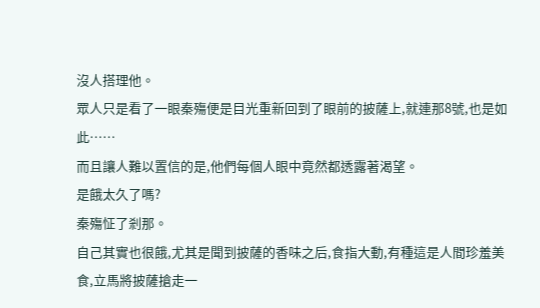沒人搭理他。
眾人只是看了一眼秦殤便是目光重新回到了眼前的披薩上,就連那8號,也是如此……
而且讓人難以置信的是,他們每個人眼中竟然都透露著渴望。
是餓太久了嗎?
秦殤怔了剎那。
自己其實也很餓,尤其是聞到披薩的香味之后,食指大動,有種這是人間珍羞美食,立馬將披薩搶走一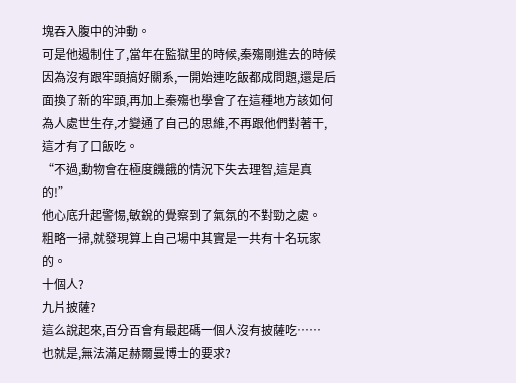塊吞入腹中的沖動。
可是他遏制住了,當年在監獄里的時候,秦殤剛進去的時候因為沒有跟牢頭搞好關系,一開始連吃飯都成問題,還是后面換了新的牢頭,再加上秦殤也學會了在這種地方該如何為人處世生存,才變通了自己的思維,不再跟他們對著干,這才有了口飯吃。
“不過,動物會在極度饑餓的情況下失去理智,這是真的!”
他心底升起警惕,敏銳的覺察到了氣氛的不對勁之處。
粗略一掃,就發現算上自己場中其實是一共有十名玩家的。
十個人?
九片披薩?
這么說起來,百分百會有最起碼一個人沒有披薩吃……
也就是,無法滿足赫爾曼博士的要求?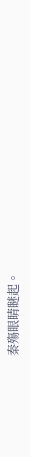秦殤眼睛瞇起。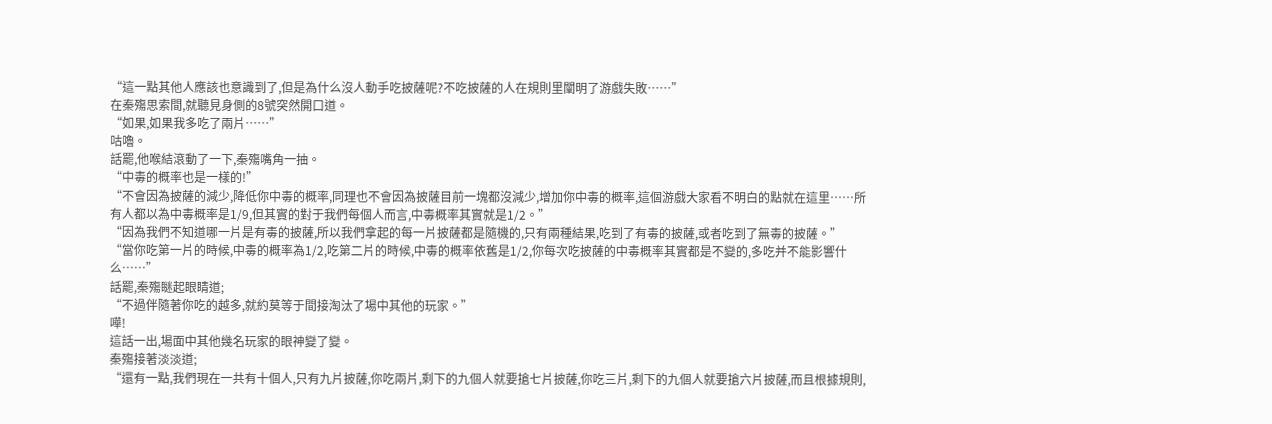“這一點其他人應該也意識到了,但是為什么沒人動手吃披薩呢?不吃披薩的人在規則里闡明了游戲失敗……”
在秦殤思索間,就聽見身側的8號突然開口道。
“如果,如果我多吃了兩片……”
咕嚕。
話罷,他喉結滾動了一下,秦殤嘴角一抽。
“中毒的概率也是一樣的!”
“不會因為披薩的減少,降低你中毒的概率,同理也不會因為披薩目前一塊都沒減少,增加你中毒的概率,這個游戲大家看不明白的點就在這里……所有人都以為中毒概率是1/9,但其實的對于我們每個人而言,中毒概率其實就是1/2。”
“因為我們不知道哪一片是有毒的披薩,所以我們拿起的每一片披薩都是隨機的,只有兩種結果,吃到了有毒的披薩,或者吃到了無毒的披薩。”
“當你吃第一片的時候,中毒的概率為1/2,吃第二片的時候,中毒的概率依舊是1/2,你每次吃披薩的中毒概率其實都是不變的,多吃并不能影響什么……”
話罷,秦殤瞇起眼睛道;
“不過伴隨著你吃的越多,就約莫等于間接淘汰了場中其他的玩家。”
嘩!
這話一出,場面中其他幾名玩家的眼神變了變。
秦殤接著淡淡道;
“還有一點,我們現在一共有十個人,只有九片披薩,你吃兩片,剩下的九個人就要搶七片披薩,你吃三片,剩下的九個人就要搶六片披薩,而且根據規則,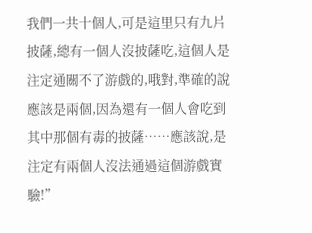我們一共十個人,可是這里只有九片披薩,總有一個人沒披薩吃,這個人是注定通關不了游戲的,哦對,準確的說應該是兩個,因為還有一個人會吃到其中那個有毒的披薩……應該說,是注定有兩個人沒法通過這個游戲實驗!”